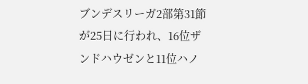ブンデスリーガ2部第31節が25日に行われ、16位ザンドハウゼンと11位ハノ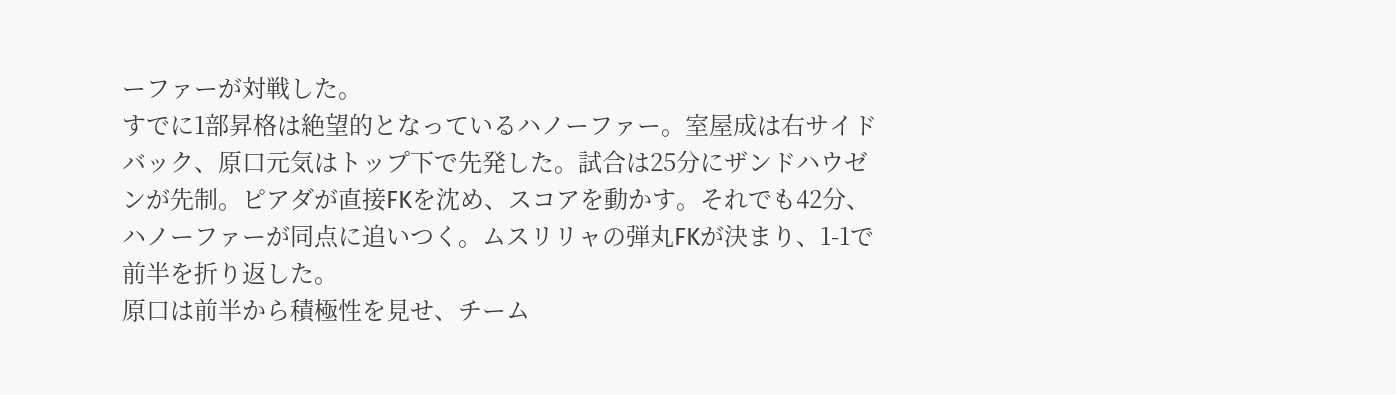ーファーが対戦した。
すでに1部昇格は絶望的となっているハノーファー。室屋成は右サイドバック、原口元気はトップ下で先発した。試合は25分にザンドハウゼンが先制。ピアダが直接FKを沈め、スコアを動かす。それでも42分、ハノーファーが同点に追いつく。ムスリリャの弾丸FKが決まり、1-1で前半を折り返した。
原口は前半から積極性を見せ、チーム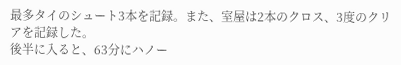最多タイのシュート3本を記録。また、室屋は2本のクロス、3度のクリアを記録した。
後半に入ると、63分にハノー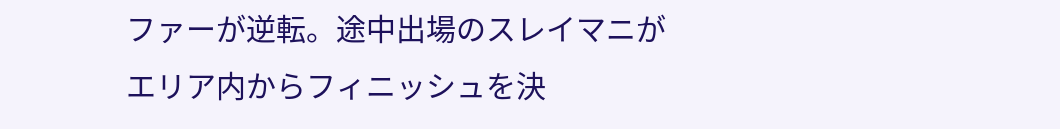ファーが逆転。途中出場のスレイマニがエリア内からフィニッシュを決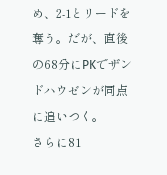め、2-1とリードを奪う。だが、直後の68分にPKでザンドハウゼンが同点に追いつく。
さらに81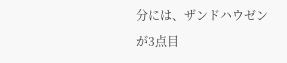分には、ザンドハウゼンが3点目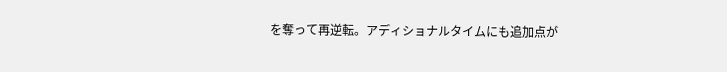を奪って再逆転。アディショナルタイムにも追加点が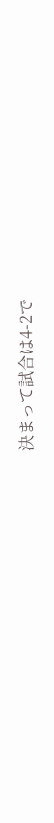決まって試合は4-2で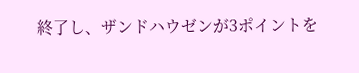終了し、ザンドハウゼンが3ポイントを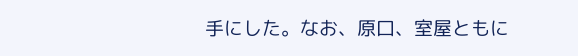手にした。なお、原口、室屋ともに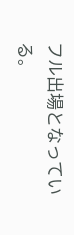フル出場となっている。